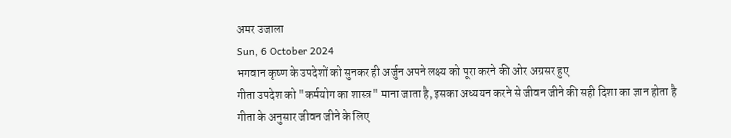अमर उजाला
Sun, 6 October 2024
भगवान कृष्ण के उपदेशों को सुनकर ही अर्जुन अपने लक्ष्य को पूरा करने की ओर अग्रसर हुए
गीता उपदेश को "कर्मयोग का शास्त्र" माना जाता है, इसका अध्ययन करने से जीवन जीने की सही दिशा का ज्ञान होता है
गीता के अनुसार जीवन जीने के लिए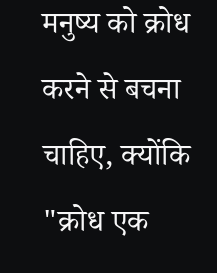मनुष्य को क्रोध करने से बचना चाहिए, क्योंकि "क्रोध एक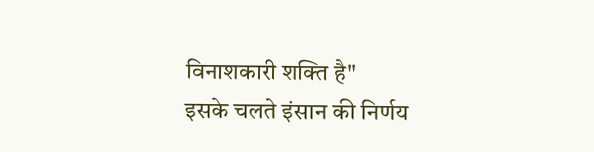विनाशकारी शक्ति है"
इसके चलते इंसान की निर्णय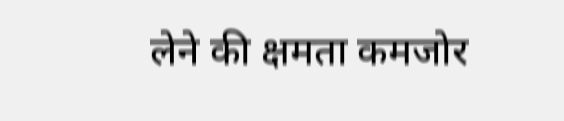लेने की क्षमता कमजोर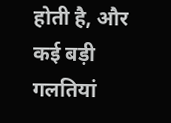होती है, और कई बड़ी गलतियां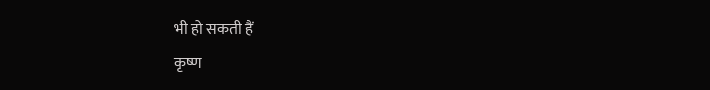भी हो सकती हैं
कृष्ण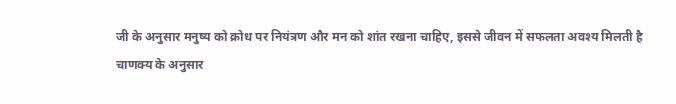जी के अनुसार मनुष्य को क्रोध पर नियंत्रण और मन को शांत रखना चाहिए, इससे जीवन में सफलता अवश्य मिलती है
चाणक्य के अनुसार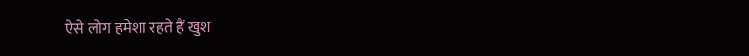ऐसे लोग हमेशा रहते हैं खुश